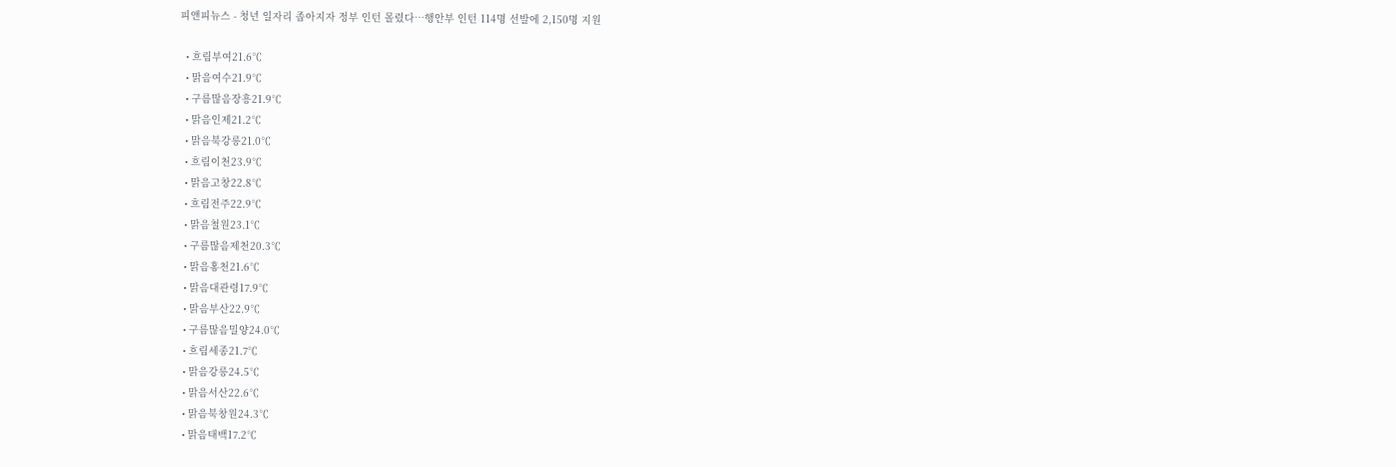피앤피뉴스 - 청년 일자리 좁아지자 정부 인턴 몰렸다…행안부 인턴 114명 선발에 2,150명 지원

  • 흐림부여21.6℃
  • 맑음여수21.9℃
  • 구름많음장흥21.9℃
  • 맑음인제21.2℃
  • 맑음북강릉21.0℃
  • 흐림이천23.9℃
  • 맑음고창22.8℃
  • 흐림전주22.9℃
  • 맑음철원23.1℃
  • 구름많음제천20.3℃
  • 맑음홍천21.6℃
  • 맑음대관령17.9℃
  • 맑음부산22.9℃
  • 구름많음밀양24.0℃
  • 흐림세종21.7℃
  • 맑음강릉24.5℃
  • 맑음서산22.6℃
  • 맑음북창원24.3℃
  • 맑음태백17.2℃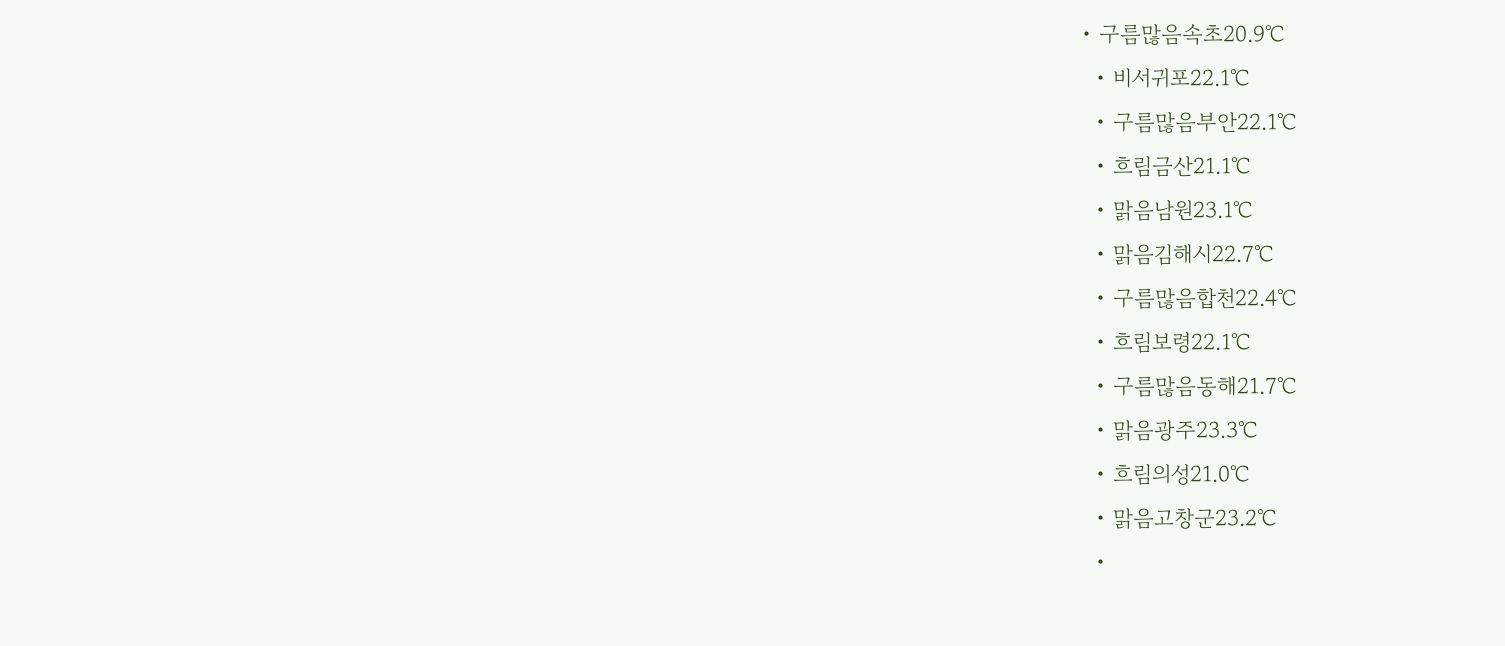• 구름많음속초20.9℃
  • 비서귀포22.1℃
  • 구름많음부안22.1℃
  • 흐림금산21.1℃
  • 맑음남원23.1℃
  • 맑음김해시22.7℃
  • 구름많음합천22.4℃
  • 흐림보령22.1℃
  • 구름많음동해21.7℃
  • 맑음광주23.3℃
  • 흐림의성21.0℃
  • 맑음고창군23.2℃
  •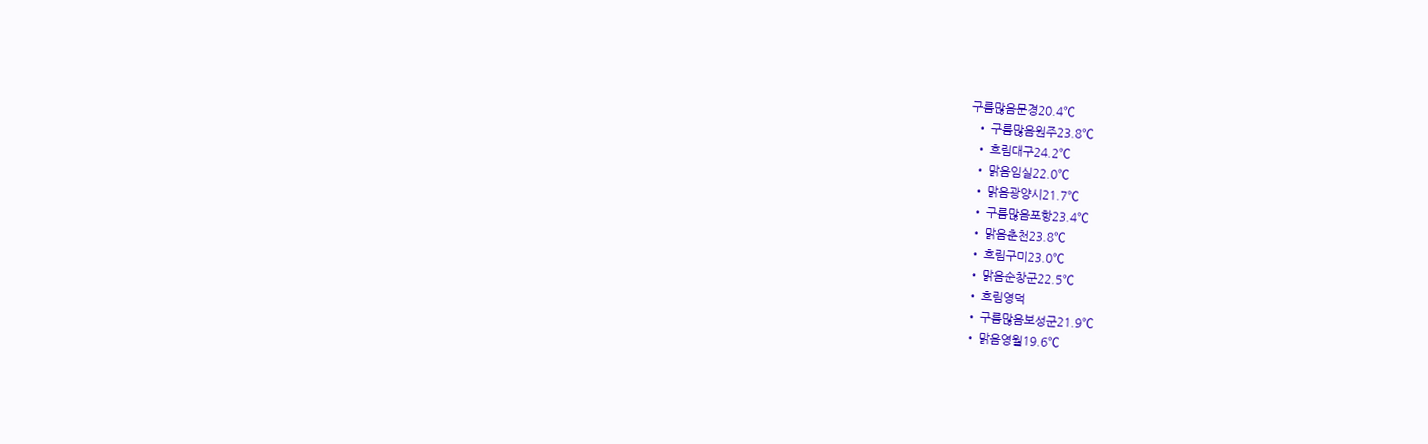구름많음문경20.4℃
  • 구름많음원주23.8℃
  • 흐림대구24.2℃
  • 맑음임실22.0℃
  • 맑음광양시21.7℃
  • 구름많음포항23.4℃
  • 맑음춘천23.8℃
  • 흐림구미23.0℃
  • 맑음순창군22.5℃
  • 흐림영덕
  • 구름많음보성군21.9℃
  • 맑음영월19.6℃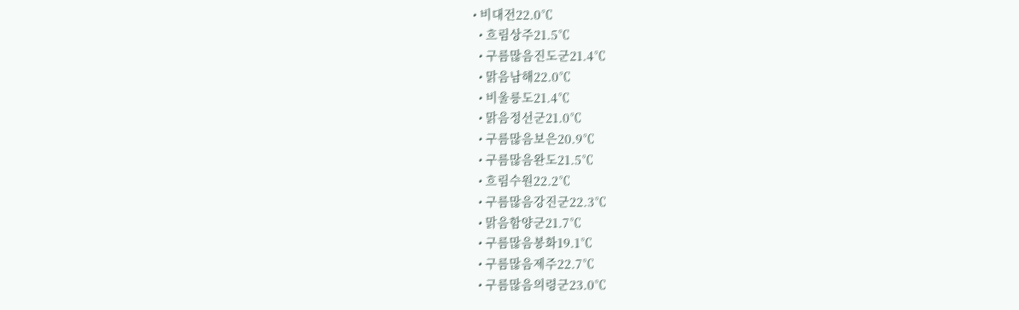• 비대전22.0℃
  • 흐림상주21.5℃
  • 구름많음진도군21.4℃
  • 맑음남해22.0℃
  • 비울릉도21.4℃
  • 맑음정선군21.0℃
  • 구름많음보은20.9℃
  • 구름많음완도21.5℃
  • 흐림수원22.2℃
  • 구름많음강진군22.3℃
  • 맑음함양군21.7℃
  • 구름많음봉화19.1℃
  • 구름많음제주22.7℃
  • 구름많음의령군23.0℃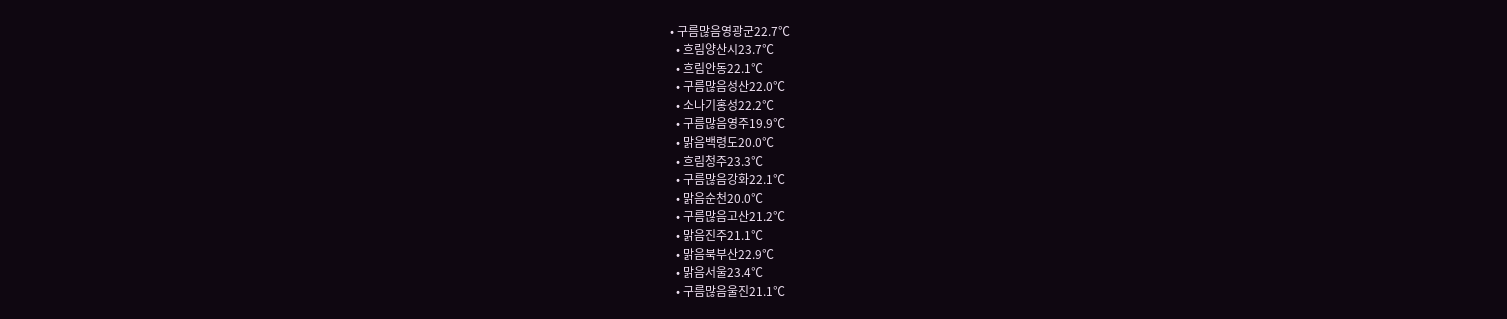• 구름많음영광군22.7℃
  • 흐림양산시23.7℃
  • 흐림안동22.1℃
  • 구름많음성산22.0℃
  • 소나기홍성22.2℃
  • 구름많음영주19.9℃
  • 맑음백령도20.0℃
  • 흐림청주23.3℃
  • 구름많음강화22.1℃
  • 맑음순천20.0℃
  • 구름많음고산21.2℃
  • 맑음진주21.1℃
  • 맑음북부산22.9℃
  • 맑음서울23.4℃
  • 구름많음울진21.1℃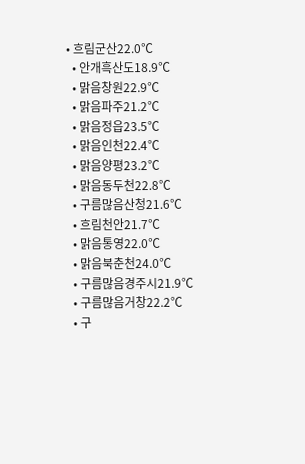• 흐림군산22.0℃
  • 안개흑산도18.9℃
  • 맑음창원22.9℃
  • 맑음파주21.2℃
  • 맑음정읍23.5℃
  • 맑음인천22.4℃
  • 맑음양평23.2℃
  • 맑음동두천22.8℃
  • 구름많음산청21.6℃
  • 흐림천안21.7℃
  • 맑음통영22.0℃
  • 맑음북춘천24.0℃
  • 구름많음경주시21.9℃
  • 구름많음거창22.2℃
  • 구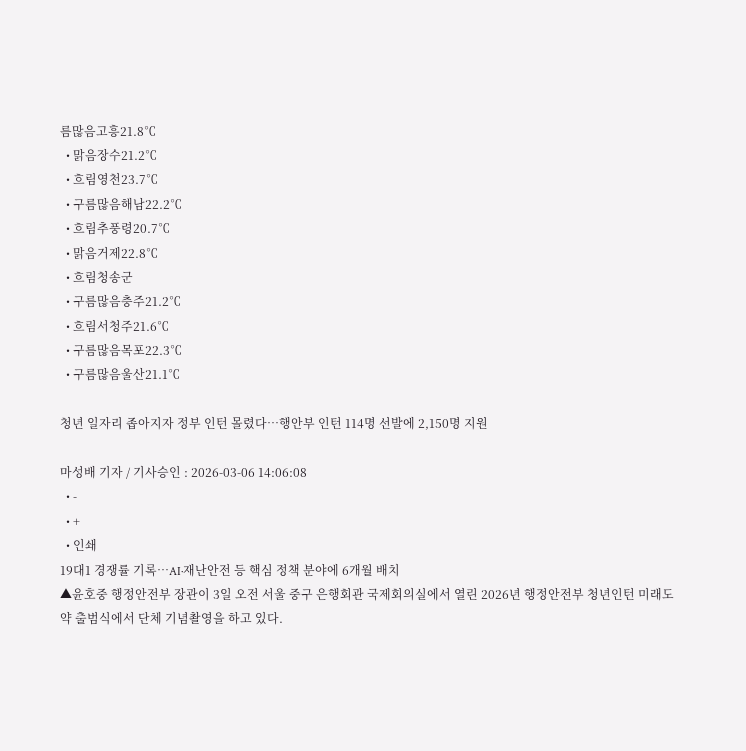름많음고흥21.8℃
  • 맑음장수21.2℃
  • 흐림영천23.7℃
  • 구름많음해남22.2℃
  • 흐림추풍령20.7℃
  • 맑음거제22.8℃
  • 흐림청송군
  • 구름많음충주21.2℃
  • 흐림서청주21.6℃
  • 구름많음목포22.3℃
  • 구름많음울산21.1℃

청년 일자리 좁아지자 정부 인턴 몰렸다…행안부 인턴 114명 선발에 2,150명 지원

마성배 기자 / 기사승인 : 2026-03-06 14:06:08
  • -
  • +
  • 인쇄
19대1 경쟁률 기록…AI·재난안전 등 핵심 정책 분야에 6개월 배치
▲윤호중 행정안전부 장관이 3일 오전 서울 중구 은행회관 국제회의실에서 열린 2026년 행정안전부 청년인턴 미래도약 출범식에서 단체 기념촬영을 하고 있다.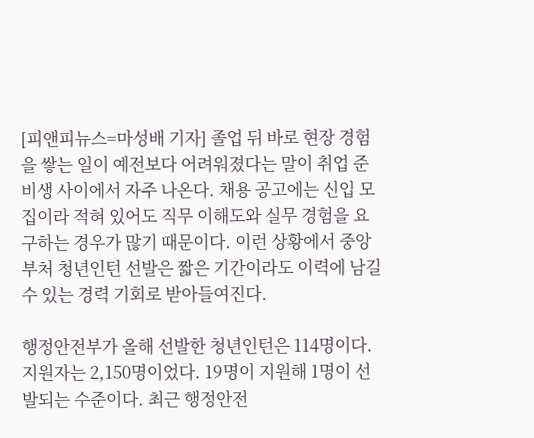[피앤피뉴스=마성배 기자] 졸업 뒤 바로 현장 경험을 쌓는 일이 예전보다 어려워졌다는 말이 취업 준비생 사이에서 자주 나온다. 채용 공고에는 신입 모집이라 적혀 있어도 직무 이해도와 실무 경험을 요구하는 경우가 많기 때문이다. 이런 상황에서 중앙부처 청년인턴 선발은 짧은 기간이라도 이력에 남길 수 있는 경력 기회로 받아들여진다.

행정안전부가 올해 선발한 청년인턴은 114명이다. 지원자는 2,150명이었다. 19명이 지원해 1명이 선발되는 수준이다. 최근 행정안전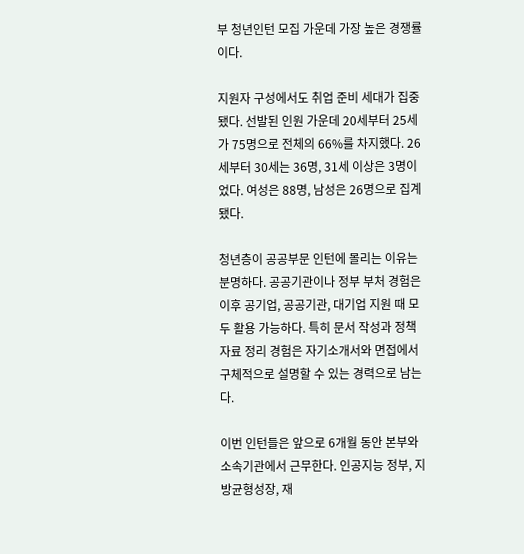부 청년인턴 모집 가운데 가장 높은 경쟁률이다.

지원자 구성에서도 취업 준비 세대가 집중됐다. 선발된 인원 가운데 20세부터 25세가 75명으로 전체의 66%를 차지했다. 26세부터 30세는 36명, 31세 이상은 3명이었다. 여성은 88명, 남성은 26명으로 집계됐다.

청년층이 공공부문 인턴에 몰리는 이유는 분명하다. 공공기관이나 정부 부처 경험은 이후 공기업, 공공기관, 대기업 지원 때 모두 활용 가능하다. 특히 문서 작성과 정책 자료 정리 경험은 자기소개서와 면접에서 구체적으로 설명할 수 있는 경력으로 남는다.

이번 인턴들은 앞으로 6개월 동안 본부와 소속기관에서 근무한다. 인공지능 정부, 지방균형성장, 재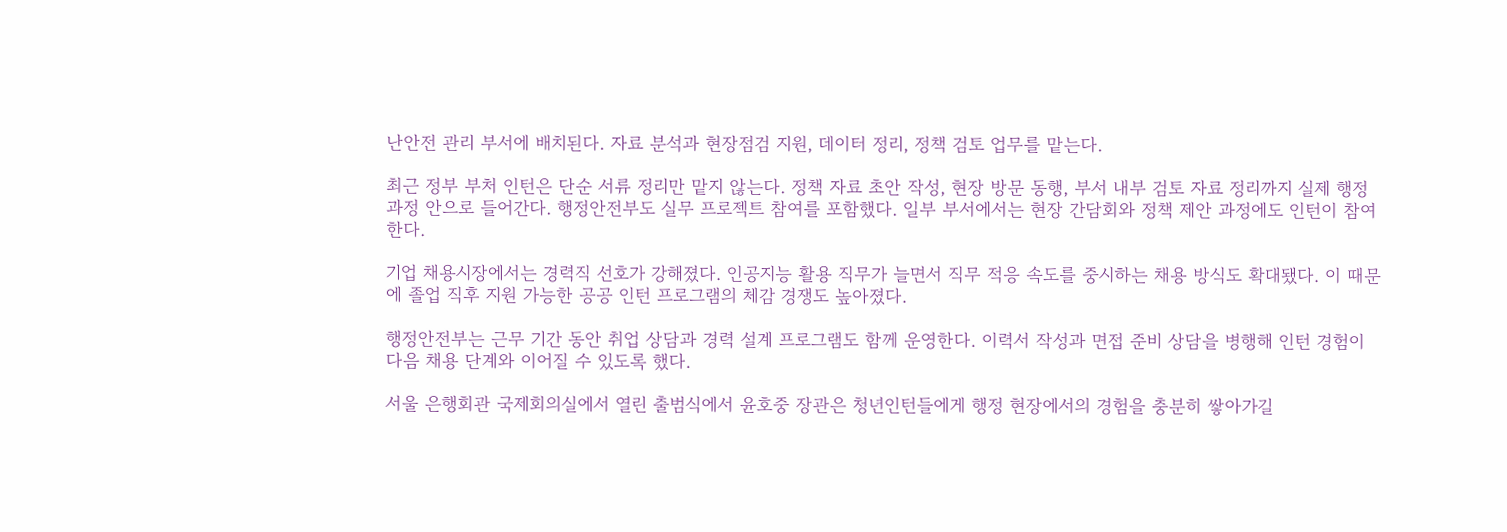난안전 관리 부서에 배치된다. 자료 분석과 현장점검 지원, 데이터 정리, 정책 검토 업무를 맡는다.

최근 정부 부처 인턴은 단순 서류 정리만 맡지 않는다. 정책 자료 초안 작성, 현장 방문 동행, 부서 내부 검토 자료 정리까지 실제 행정 과정 안으로 들어간다. 행정안전부도 실무 프로젝트 참여를 포함했다. 일부 부서에서는 현장 간담회와 정책 제안 과정에도 인턴이 참여한다.

기업 채용시장에서는 경력직 선호가 강해졌다. 인공지능 활용 직무가 늘면서 직무 적응 속도를 중시하는 채용 방식도 확대됐다. 이 때문에 졸업 직후 지원 가능한 공공 인턴 프로그램의 체감 경쟁도 높아졌다.

행정안전부는 근무 기간 동안 취업 상담과 경력 설계 프로그램도 함께 운영한다. 이력서 작성과 면접 준비 상담을 병행해 인턴 경험이 다음 채용 단계와 이어질 수 있도록 했다.

서울 은행회관 국제회의실에서 열린 출범식에서 윤호중 장관은 청년인턴들에게 행정 현장에서의 경험을 충분히 쌓아가길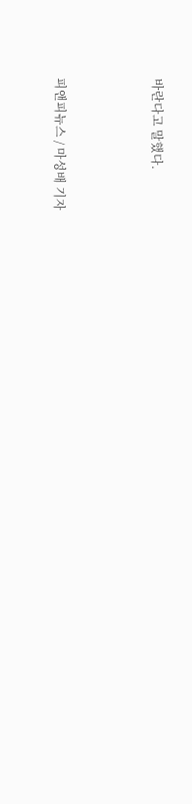바란다고 말했다.



피앤피뉴스 / 마성배 기자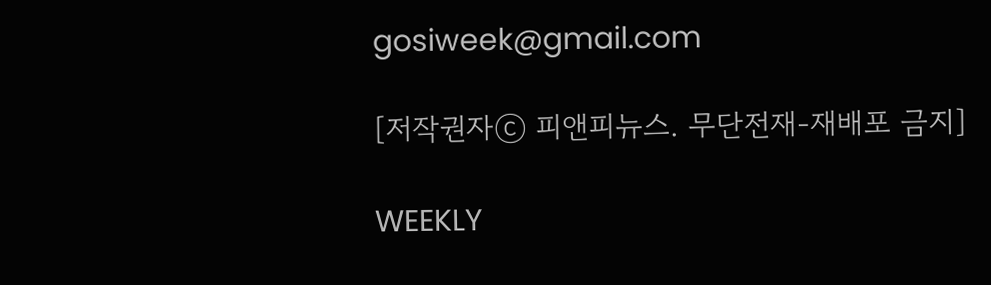gosiweek@gmail.com

[저작권자ⓒ 피앤피뉴스. 무단전재-재배포 금지]

WEEKLY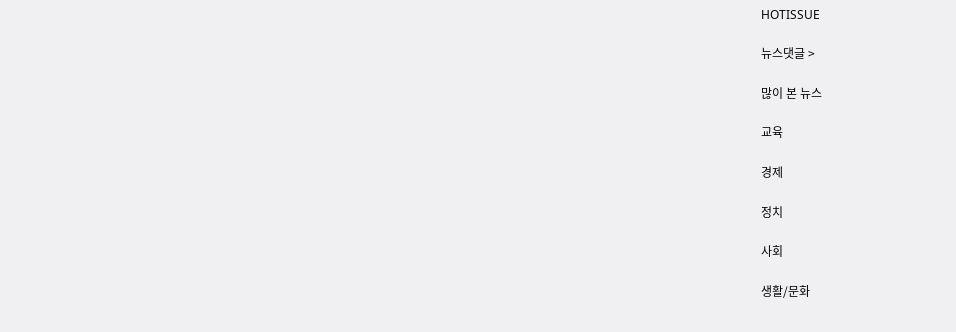HOTISSUE

뉴스댓글 >

많이 본 뉴스

교육

경제

정치

사회

생활/문화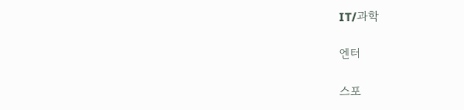IT/과학

엔터

스포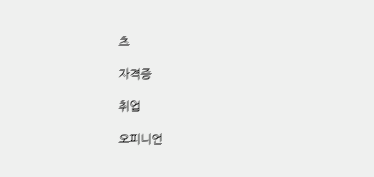츠

자격증

취업

오피니언